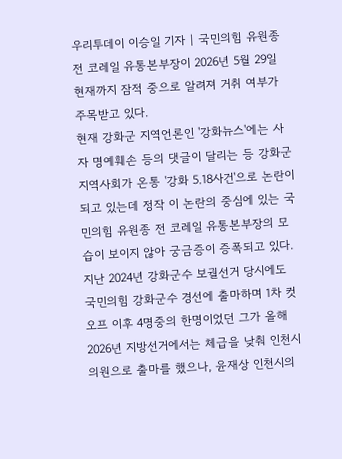우리투데이 이승일 기자 | 국민의힘 유원종 전 코레일 유통본부장이 2026년 5월 29일 현재까지 잠적 중으로 알려져 거취 여부가 주목받고 있다.
현재 강화군 지역언론인 '강화뉴스'에는 사자 명예훼손 등의 댓글이 달리는 등 강화군 지역사회가 온통 '강화 5.18사건'으로 논란이 되고 있는데 정작 이 논란의 중심에 있는 국민의힘 유원종 전 코레일 유통본부장의 모습이 보이지 않아 궁금증이 증폭되고 있다.
지난 2024년 강화군수 보궐선거 당시에도 국민의힘 강화군수 경선에 출마하며 1차 컷오프 이후 4명중의 한명이었던 그가 올해 2026년 지방선거에서는 체급을 낮춰 인천시의원으로 출마를 했으나, 윤재상 인천시의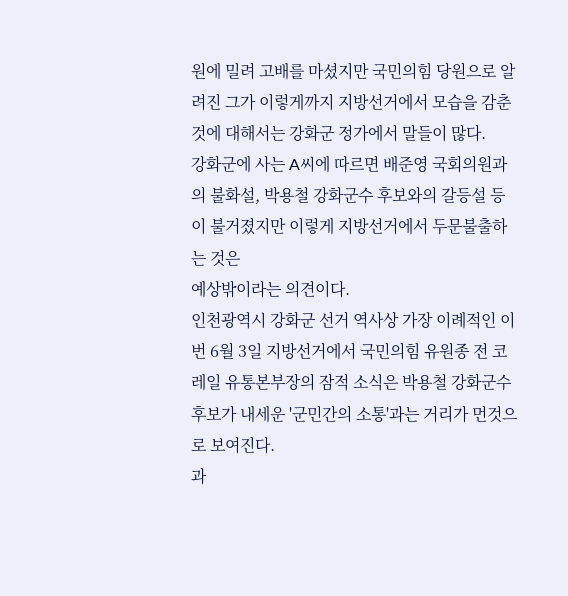원에 밀려 고배를 마셨지만 국민의힘 당원으로 알려진 그가 이렇게까지 지방선거에서 모습을 감춘것에 대해서는 강화군 정가에서 말들이 많다.
강화군에 사는 A씨에 따르면 배준영 국회의원과의 불화설, 박용철 강화군수 후보와의 갈등설 등이 불거졌지만 이렇게 지방선거에서 두문불출하는 것은
예상밖이라는 의견이다.
인천광역시 강화군 선거 역사상 가장 이례적인 이번 6월 3일 지방선거에서 국민의힘 유원종 전 코레일 유통본부장의 잠적 소식은 박용철 강화군수 후보가 내세운 '군민간의 소통'과는 거리가 먼것으로 보여진다.
과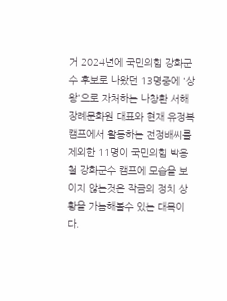거 2024년에 국민의힘 강화군수 후보로 나왔던 13명중에 '상왕'으로 자처하는 나창환 서해장례문화원 대표와 현재 유정복 캠프에서 활동하는 전정배씨를 제외한 11명이 국민의힘 박용철 강화군수 캠프에 모습을 보이지 않는것은 작금의 정치 상황을 가늠해볼수 있는 대목이다.